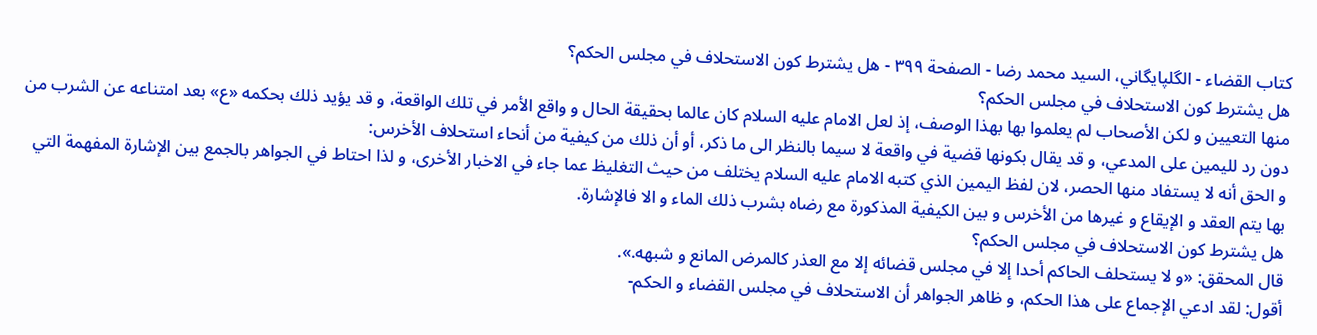كتاب القضاء - الگلپايگاني، السيد محمد رضا - الصفحة ٣٩٩ - هل يشترط كون الاستحلاف في مجلس الحكم؟
هل يشترط كون الاستحلاف في مجلس الحكم؟
منها التعيين و لكن الأصحاب لم يعلموا بها بهذا الوصف، إذ لعل الامام عليه السلام كان عالما بحقيقة الحال و واقع الأمر في تلك الواقعة، و قد يؤيد ذلك بحكمه «ع» بعد امتناعه عن الشرب من دون رد لليمين على المدعي، و قد يقال بكونها قضية في واقعة لا سيما بالنظر الى ما ذكر، أو أن ذلك من كيفية من أنحاء استحلاف الأخرس:
و الحق أنه لا يستفاد منها الحصر، لان لفظ اليمين الذي كتبه الامام عليه السلام يختلف من حيث التغليظ عما جاء في الاخبار الأخرى، و لذا احتاط في الجواهر بالجمع بين الإشارة المفهمة التي بها يتم العقد و الإيقاع و غيرها من الأخرس و بين الكيفية المذكورة مع رضاه بشرب ذلك الماء و الا فالإشارة.
هل يشترط كون الاستحلاف في مجلس الحكم؟
قال المحقق: «و لا يستحلف الحاكم أحدا إلا في مجلس قضائه إلا مع العذر كالمرض المانع و شبهه.».
أقول: لقد ادعي الإجماع على هذا الحكم، و ظاهر الجواهر أن الاستحلاف في مجلس القضاء و الحكم-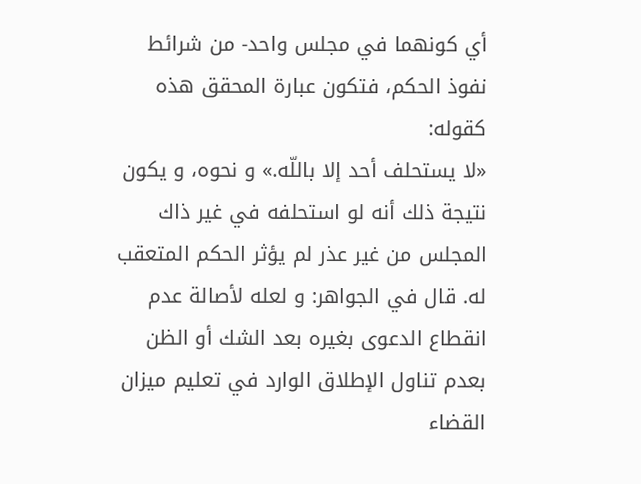أي كونهما في مجلس واحد- من شرائط نفوذ الحكم، فتكون عبارة المحقق هذه كقوله:
«لا يستحلف أحد إلا باللّه.» و نحوه، و يكون نتيجة ذلك أنه لو استحلفه في غير ذاك المجلس من غير عذر لم يؤثر الحكم المتعقب له. قال في الجواهر: و لعله لأصالة عدم انقطاع الدعوى بغيره بعد الشك أو الظن بعدم تناول الإطلاق الوارد في تعليم ميزان القضاء